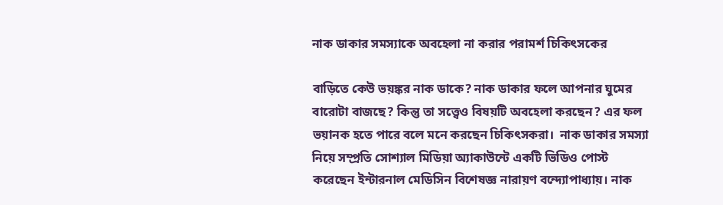নাক ডাকার সমস্যাকে অবহেলা না করার পরামর্শ চিকিৎসকের

বাড়িতে কেউ ভয়ঙ্কর নাক ডাকে? নাক ডাকার ফলে আপনার ঘুমের বারোটা বাজছে? কিন্তু তা সত্ত্বেও বিষয়টি অবহেলা করছেন? এর ফল ভয়ানক হতে পারে বলে মনে করছেন চিকিৎসকরা।  নাক ডাকার সমস্যা নিয়ে সম্প্রতি সোশ্যাল মিডিয়া অ্যাকাউন্টে একটি ভিডিও পোস্ট করেছেন ইন্টারনাল মেডিসিন বিশেষজ্ঞ নারায়ণ বন্দ্যোপাধ্যায়। নাক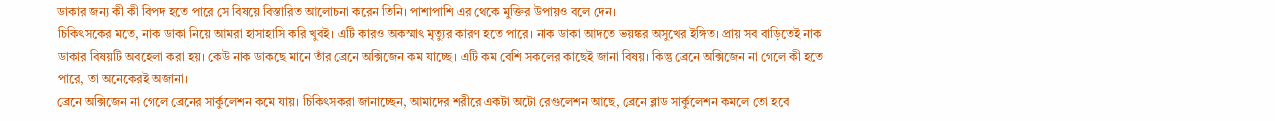ডাকার জন্য কী কী বিপদ হতে পারে সে বিষয়ে বিস্তারিত আলোচনা করেন তিনি। পাশাপাশি এর থেকে মুক্তির উপায়ও বলে দেন।
চিকিৎসকের মতে, নাক ডাকা নিয়ে আমরা হাসাহাসি করি খুবই। এটি কারও অকস্মাৎ মৃত্যুর কারণ হতে পারে। নাক ডাকা আদতে ভয়ঙ্কর অসুখের ইঙ্গিত। প্রায় সব বাড়িতেই নাক ডাকার বিষয়টি অবহেলা করা হয়। কেউ নাক ডাকছে মানে তাঁর ব্রেনে অক্সিজেন কম যাচ্ছে। এটি কম বেশি সকলের কাছেই জানা বিষয়। কিন্তু ব্রেনে অক্সিজেন না গেলে কী হতে পারে, তা অনেকেরই অজানা।
ব্রেনে অক্সিজেন না গেলে ব্রেনের সার্কুলেশন কমে যায়। চিকিৎসকরা জানাচ্ছেন, আমাদের শরীরে একটা অটো রেগুলেশন আছে, ব্রেনে ব্লাড সার্কুলেশন কমলে তো হবে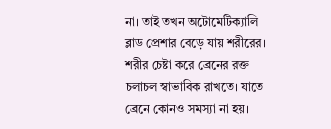না। তাই তখন অটোমেটিক্যালি ব্লাড প্রেশার বেড়ে যায় শরীরের। শরীর চেষ্টা করে ব্রেনের রক্ত চলাচল স্বাভাবিক রাখতে। যাতে ব্রেনে কোনও সমস্যা না হয়।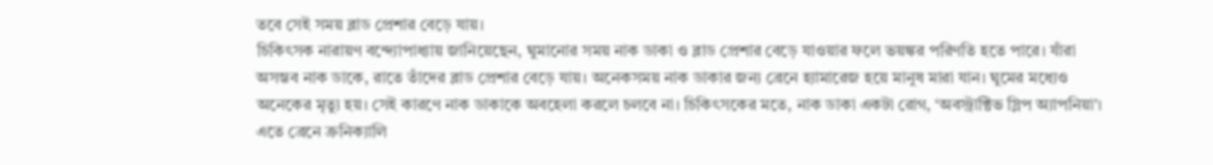তবে সেই সময় ব্লাড প্রেশার বেড়ে যায়।
চিকিৎসক নারায়ণ বন্দ্যোপাধ্যায় জানিয়েছেন, ঘুমানোর সময় নাক ডাকা ও ব্লাড প্রেশার বেড়ে যাওয়ার ফলে ভয়ঙ্কর পরিণতি হতে পারে। যাঁরা অসম্ভব নাক ডাকে, রাতে তাঁদের ব্লাড প্রেশার বেড়ে যায়। অনেকসময় নাক ডাকার জন্য ব্রেনে হ্যামারেজ হয়ে মানুষ মারা যান। ঘুমের মধ্যেও অনেকের মৃত্যু হয়। সেই কারণে নাক ডাকাকে অবহেলা করলে চলবে না। চিকিৎসকের মতে, নাক ডাকা একটা রোগ, ‘অবস্ট্রাক্টিভ স্লিপ অ্যাপনিয়া’। এতে ব্রেনে ক্রনিক্যালি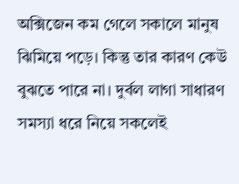অক্সিজেন কম গেলে সকালে মানুষ ঝিমিয়ে পড়ে। কিন্তু তার কারণ কেউ বুঝতে পারে না। দুর্বল লাগা সাধারণ সমস্যা ধরে নিয়ে সকলেই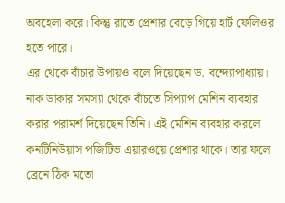অবহেলা করে। কিন্তু রাতে প্রেশার বেড়ে গিয়ে হার্ট ফেলিওর হতে পারে।
এর থেকে বাঁচার উপায়ও বলে দিয়েছেন ড. বন্দ্যোপাধ্যায়।  নাক ডাকার সমস্যা থেকে বাঁচতে সিপ্যাপ মেশিন ব্যবহার করার পরামর্শ দিয়েছেন তিনি। এই মেশিন ব্যবহার করলে কনটিনিউয়াস পজিটিভ এয়ারওয়ে প্রেশার থাকে। তার ফলে ব্রেনে ঠিক মতো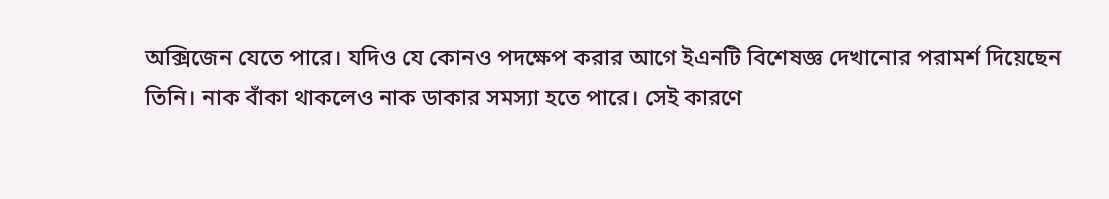অক্সিজেন যেতে পারে। যদিও যে কোনও পদক্ষেপ করার আগে ইএনটি বিশেষজ্ঞ দেখানোর পরামর্শ দিয়েছেন তিনি। নাক বাঁকা থাকলেও নাক ডাকার সমস্যা হতে পারে। সেই কারণে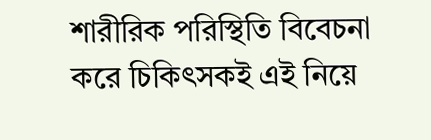শারীরিক পরিস্থিতি বিবেচনা করে চিকিৎসকই এই নিয়ে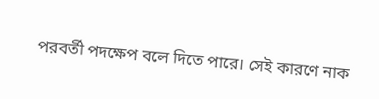পরবর্তী পদক্ষেপ বলে দিতে পারে। সেই কারণে নাক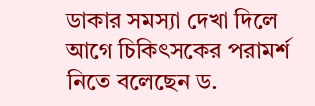ডাকার সমস্যা দেখা দিলে আগে চিকিৎসকের পরামর্শ নিতে বলেছেন ড.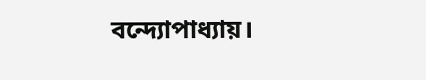বন্দ্যোপাধ্যায়।